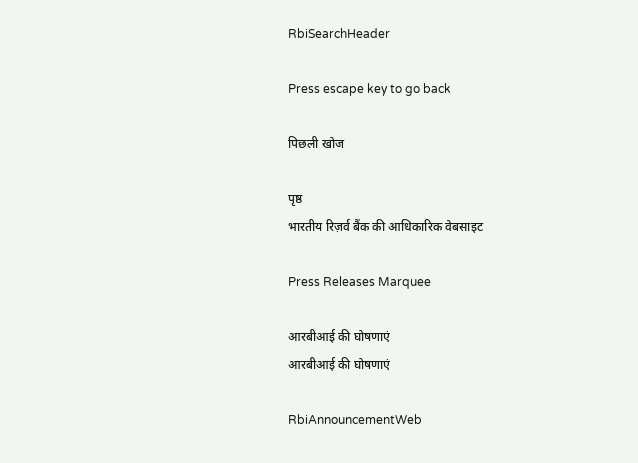RbiSearchHeader

Press escape key to go back

पिछली खोज

पृष्ठ
भारतीय रिज़र्व बैंक की आधिकारिक वेबसाइट

Press Releases Marquee

आरबीआई की घोषणाएं
आरबीआई की घोषणाएं

RbiAnnouncementWeb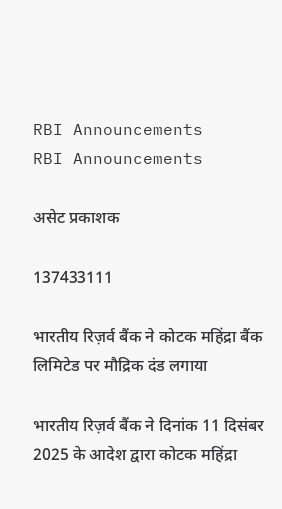RBI Announcements
RBI Announcements

असेट प्रकाशक

137433111

भारतीय रिज़र्व बैंक ने कोटक महिंद्रा बैंक लिमिटेड पर मौद्रिक दंड लगाया

भारतीय रिज़र्व बैंक ने दिनांक 11 दिसंबर 2025 के आदेश द्वारा कोटक महिंद्रा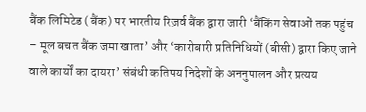बैंक लिमिटेड (बैंक) पर भारतीय रिज़र्व बैंक द्वारा जारी ‘बैंकिंग सेवाओं तक पहुंच – मूल बचत बैंक जमा खाता’ और ‘कारोबारी प्रतिनिधियों (बीसी) द्वारा किए जाने वाले कार्यों का दायरा’ संबंधी कतिपय निदेशों के अननुपालन और प्रत्यय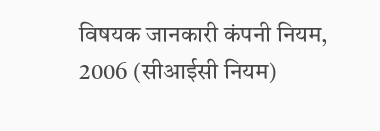विषयक जानकारी कंपनी नियम, 2006 (सीआईसी नियम)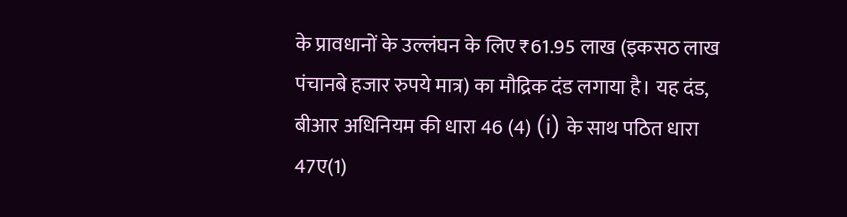के प्रावधानों के उल्लंघन के लिए ₹61.95 लाख (इकसठ लाख पंचानबे हजार रुपये मात्र) का मौद्रिक दंड लगाया है। यह दंड, बीआर अधिनियम की धारा 46 (4) (i) के साथ पठित धारा 47ए(1)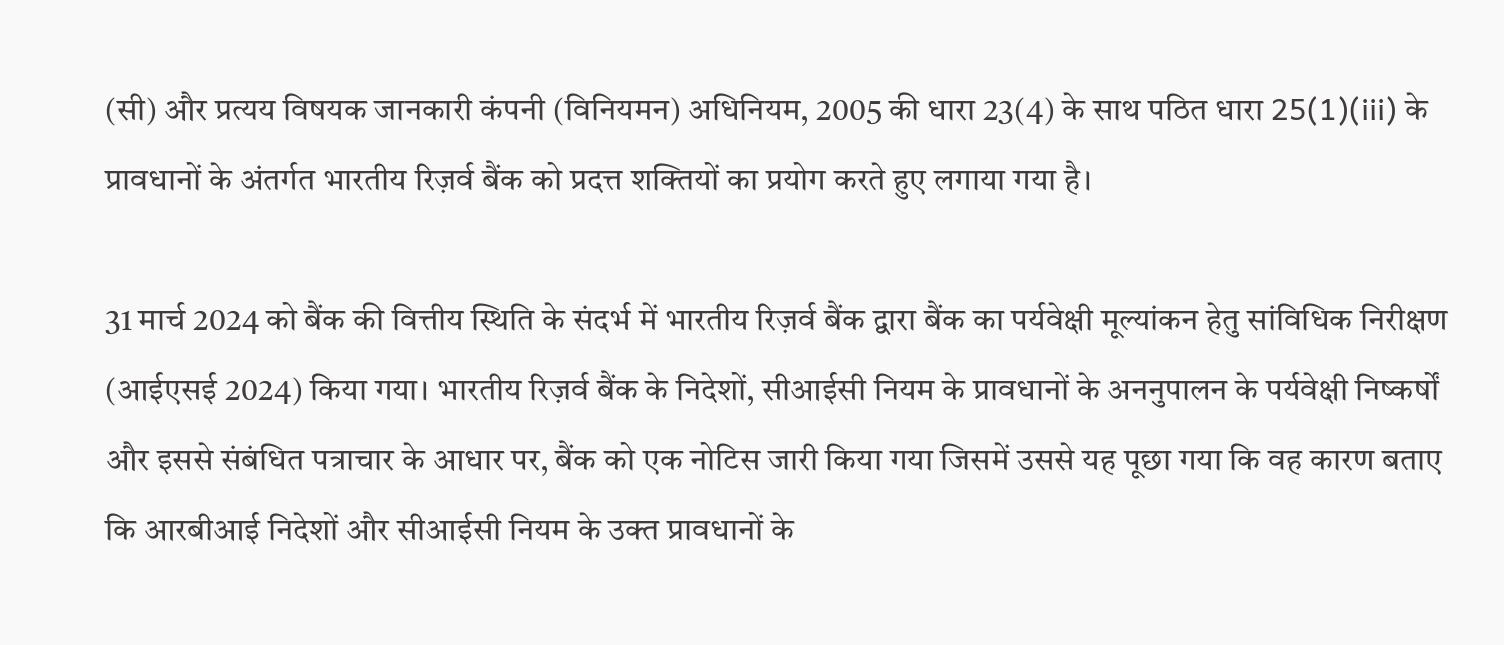(सी) और प्रत्यय विषयक जानकारी कंपनी (विनियमन) अधिनियम, 2005 की धारा 23(4) के साथ पठित धारा 25(1)(iii) के प्रावधानों के अंतर्गत भारतीय रिज़र्व बैंक को प्रदत्त शक्तियों का प्रयोग करते हुए लगाया गया है।

31 मार्च 2024 को बैंक की वित्तीय स्थिति के संदर्भ में भारतीय रिज़र्व बैंक द्वारा बैंक का पर्यवेक्षी मूल्यांकन हेतु सांविधिक निरीक्षण (आईएसई 2024) किया गया। भारतीय रिज़र्व बैंक के निदेशों, सीआईसी नियम के प्रावधानों के अननुपालन के पर्यवेक्षी निष्कर्षों और इससे संबंधित पत्राचार के आधार पर, बैंक को एक नोटिस जारी किया गया जिसमें उससे यह पूछा गया कि वह कारण बताए कि आरबीआई निदेशों और सीआईसी नियम के उक्त प्रावधानों के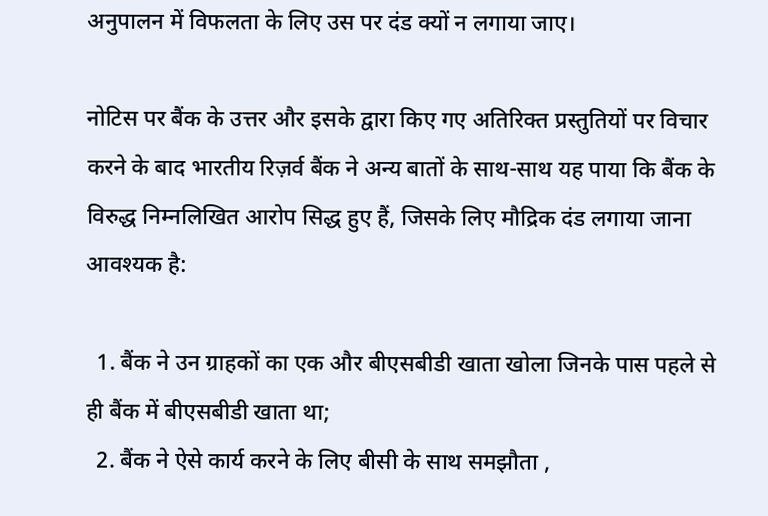अनुपालन में विफलता के लिए उस पर दंड क्यों न लगाया जाए।

नोटिस पर बैंक के उत्तर और इसके द्वारा किए गए अतिरिक्त प्रस्तुतियों पर विचार करने के बाद भारतीय रिज़र्व बैंक ने अन्य बातों के साथ-साथ यह पाया कि बैंक के विरुद्ध निम्नलिखित आरोप सिद्ध हुए हैं, जिसके लिए मौद्रिक दंड लगाया जाना आवश्यक है:

  1. बैंक ने उन ग्राहकों का एक और बीएसबीडी खाता खोला जिनके पास पहले से ही बैंक में बीएसबीडी खाता था;
  2. बैंक ने ऐसे कार्य करने के लिए बीसी के साथ समझौता ,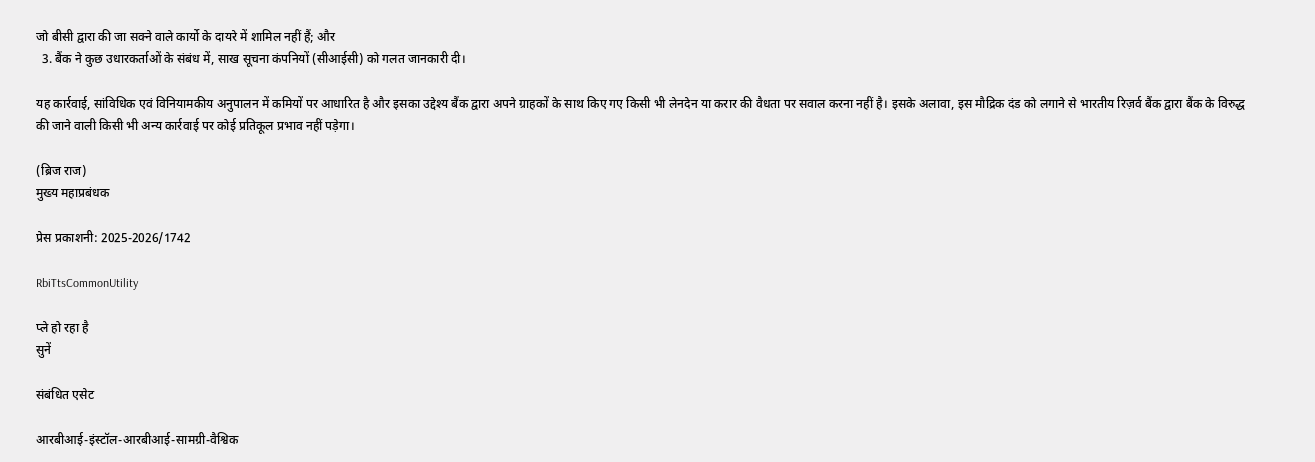जो बीसी द्वारा की जा सक्ने वाले कार्यो के दायरे में शामिल नहीं हैं; और
  3. बैंक ने कुछ उधारकर्ताओं के संबंध में, साख सूचना कंपनियों (सीआईसी) को गलत जानकारी दी।

यह कार्रवाई, सांविधिक एवं विनियामकीय अनुपालन में कमियों पर आधारित है और इसका उद्देश्य बैंक द्वारा अपने ग्राहकों के साथ किए गए किसी भी लेनदेन या करार की वैधता पर सवाल करना नहीं है। इसके अलावा, इस मौद्रिक दंड को लगाने से भारतीय रिज़र्व बैंक द्वारा बैंक के विरुद्ध की जाने वाली किसी भी अन्य कार्रवाई पर कोई प्रतिकूल प्रभाव नहीं पड़ेगा।

(ब्रिज राज)
मुख्य महाप्रबंधक

प्रेस प्रकाशनी: 2025-2026/1742

RbiTtsCommonUtility

प्ले हो रहा है
सुनें

संबंधित एसेट

आरबीआई-इंस्टॉल-आरबीआई-सामग्री-वैश्विक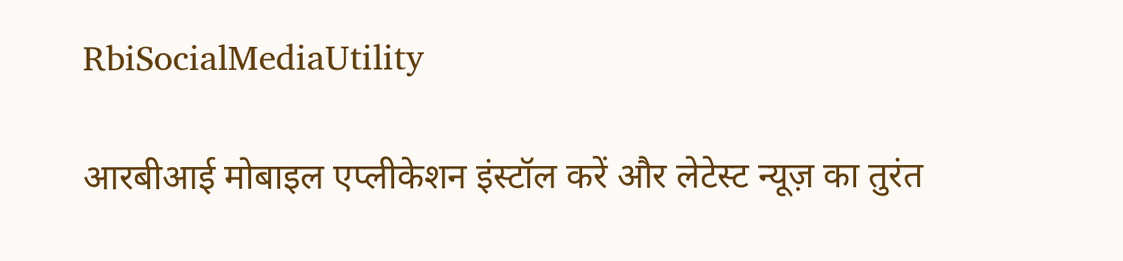RbiSocialMediaUtility

आरबीआई मोबाइल एप्लीकेशन इंस्टॉल करें और लेटेस्ट न्यूज़ का तुरंत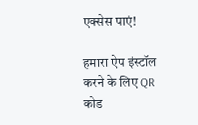एक्सेस पाएं!

हमारा ऐप इंस्टॉल करने के लिए QR कोड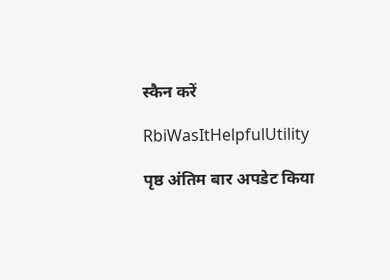स्कैन करें

RbiWasItHelpfulUtility

पृष्ठ अंतिम बार अपडेट किया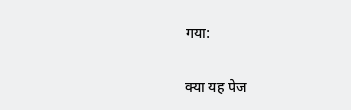गया:

क्या यह पेज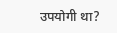उपयोगी था?